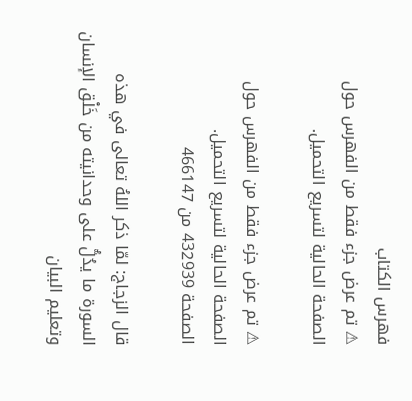فهرس الكتاب
⚠ تم عرض جزء فقط من الفهرس حول الصفحة الحالية لتسريع التحميل.

⚠ تم عرض جزء فقط من الفهرس حول الصفحة الحالية لتسريع التحميل.
الصفحة 432939 من 466147

قال الزجاج: لمّا ذكر اللهُ تعالى في هذه السورة ما يدُلُّ على وحدانيته من خَلْق الإنسان وتعليم البيان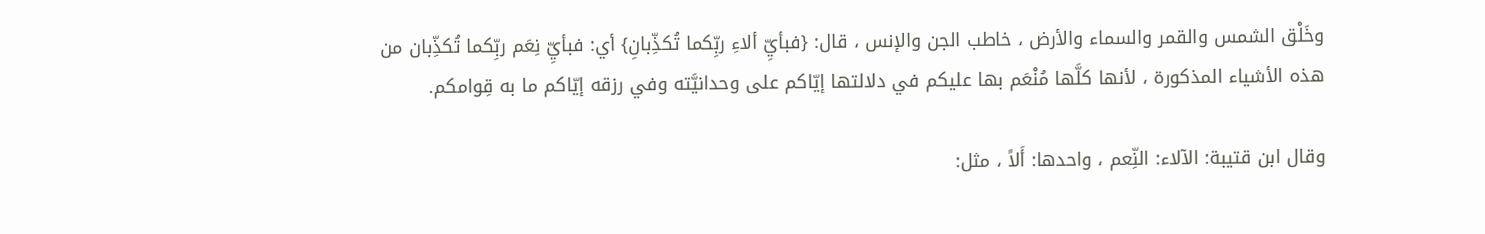وخَلْق الشمس والقمر والسماء والأرض ، خاطب الجن والإنس ، قال: {فبأيِّ ألاءِ ربِّكما تُكذِّبانِ} أي: فبأيِّ نِعَم ربِّكما تُكذِّبان من هذه الأشياء المذكورة ، لأنها كلَّها مُنْعَم بها عليكم في دلالتها إيّاكم على وحدانيَّته وفي رزقه إيّاكم ما به قِوامكم.

وقال ابن قتيبة: الآلاء: النِّعم ، واحدها: أَلاً ، مثل: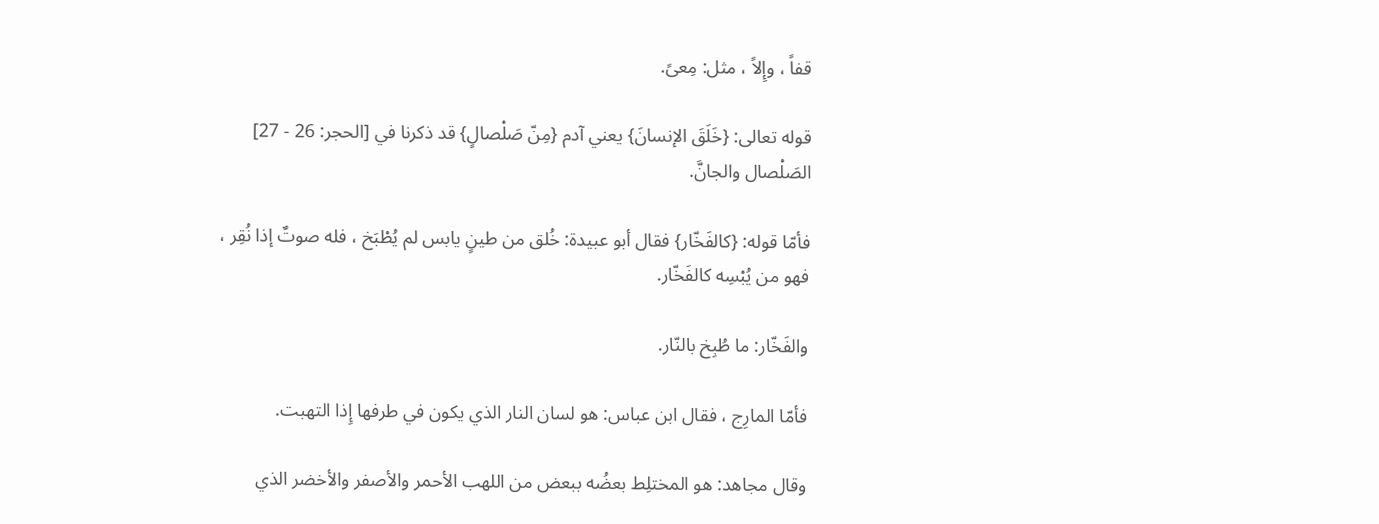قفاً ، وإِلاً ، مثل: مِعىً.

قوله تعالى: {خَلَقَ الإنسانَ} يعني آدم {مِنّ صَلْصالٍ} قد ذكرنا في [الحجر: 26 - 27] الصَلْصال والجانَّ.

فأمّا قوله: {كالفَخّار} فقال أبو عبيدة: خُلق من طينٍ يابس لم يُطْبَخ ، فله صوتٌ إذا نُقِر ، فهو من يُبْسِه كالفَخّار.

والفَخّار: ما طُبِخ بالنّار.

فأمّا المارِج ، فقال ابن عباس: هو لسان النار الذي يكون في طرفها إِذا التهبت.

وقال مجاهد: هو المختلِط بعضُه ببعض من اللهب الأحمر والأصفر والأخضر الذي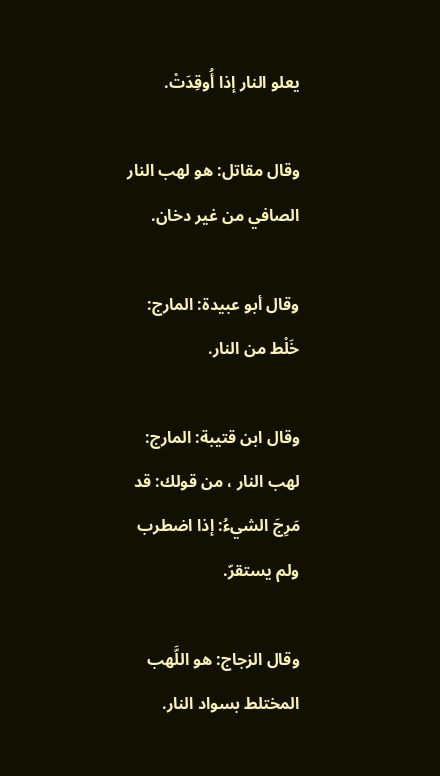يعلو النار إذا أُوقِدَتْ.

وقال مقاتل: هو لهب النار الصافي من غير دخان.

وقال أبو عبيدة: المارج: خَلْط من النار.

وقال ابن قتيبة: المارج: لهب النار ، من قولك: قد مَرِجَ الشيءُ: إذا اضطرب ولم يستقرّ.

وقال الزجاج: هو اللَّهب المختلط بسواد النار.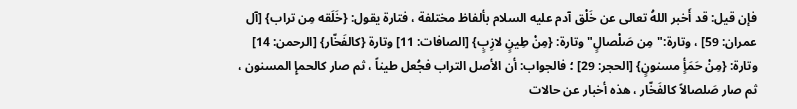فإن قيل: قد أَخبر اللهُ تعالى عن خَلْق آدم عليه السلام بألفاظ مختلفة ، فتارة يقول: {خَلَقه مِن تراب} [آل عمران: 59] ، وتارة:"مِن صَلْصالٍ"وتارة: {مِنْ طِينٍ لازِبٍ} [الصافات: 11] وتارة {كالفَخّار} [الرحمن: 14] وتارة: {مِنْ حَمَأٍ مسنونٍ} [الحجر: 29] ؛ فالجواب: أن الأصل التراب فجُعل طيناً ، ثم صار كالحمإِ المسنون ، ثم صار صَلصالاً كالفَخّار ، هذه أخبار عن حالات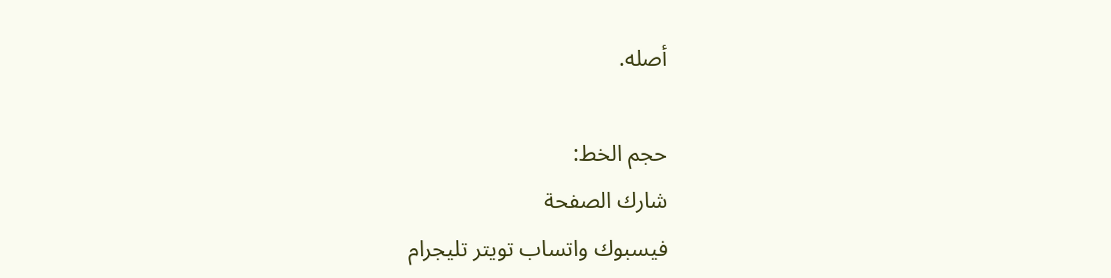أصله.

حجم الخط:
شارك الصفحة
فيسبوك واتساب تويتر تليجرام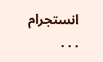انستجرام
. . .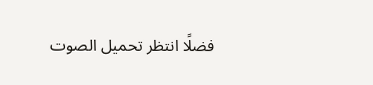فضلًا انتظر تحميل الصوت